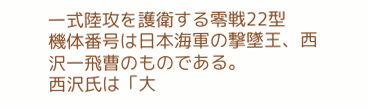一式陸攻を護衛する零戦22型
機体番号は日本海軍の撃墜王、西沢一飛曹のものである。
西沢氏は「大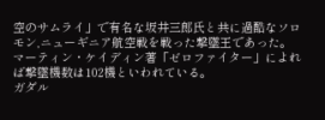空のサムライ」で有名な坂井三郎氏と共に過酷なソロモン,ニューギニア航空戦を戦った撃墜王であった。
マーティン・ケイディン著「ゼロファイター」によれば撃墜機数は102機といわれている。
ガダル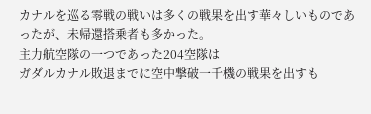カナルを巡る零戦の戦いは多くの戦果を出す華々しいものであったが、未帰還搭乗者も多かった。
主力航空隊の一つであった204空隊は
ガダルカナル敗退までに空中撃破一千機の戦果を出すも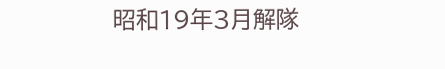昭和19年3月解隊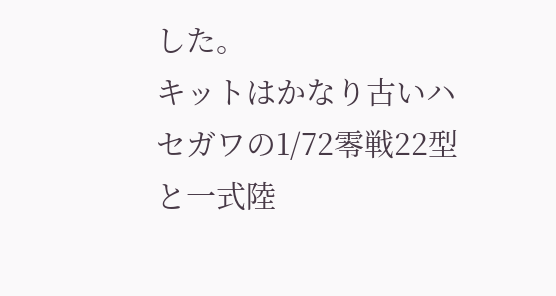した。
キットはかなり古いハセガワの1/72零戦22型と一式陸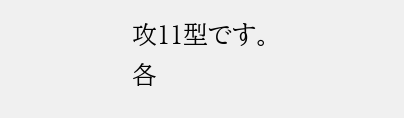攻11型です。
各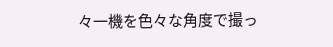々一機を色々な角度で撮っ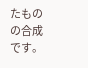たものの合成です。